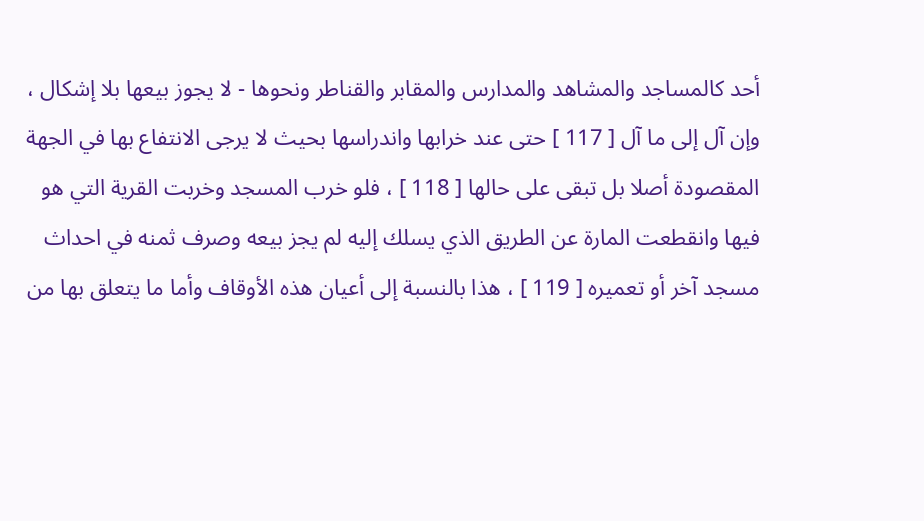أحد كالمساجد والمشاهد والمدارس والمقابر والقناطر ونحوها - لا يجوز بيعها بلا إشكال ، وإن آل إلى ما آل [ 117 ] حتى عند خرابها واندراسها بحيث لا يرجى الانتفاع بها في الجهة المقصودة أصلا بل تبقى على حالها [ 118 ] ، فلو خرب المسجد وخربت القرية التي هو فيها وانقطعت المارة عن الطريق الذي يسلك إليه لم يجز بيعه وصرف ثمنه في احداث مسجد آخر أو تعميره [ 119 ] ، هذا بالنسبة إلى أعيان هذه الأوقاف وأما ما يتعلق بها من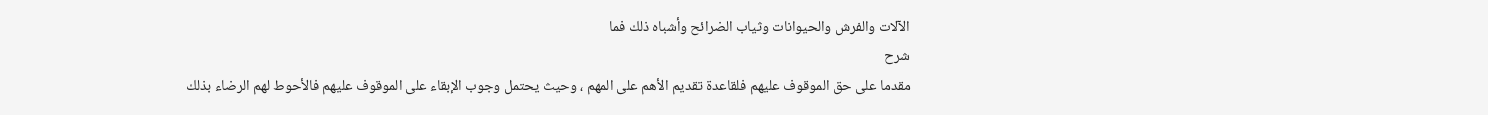الآلات والفرش والحيوانات وثياب الضرائح وأشباه ذلك فما
شرح
مقدما على حق الموقوف عليهم فلقاعدة تقديم الأهم على المهم ، وحيث يحتمل وجوب الإبقاء على الموقوف عليهم فالأحوط لهم الرضاء بذلك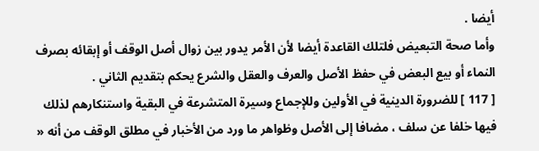أيضا .
وأما صحة التبعيض فلتلك القاعدة أيضا لأن الأمر يدور بين زوال أصل الوقف أو إبقائه بصرف النماء أو بيع البعض في حفظ الأصل والعرف والعقل والشرع يحكم بتقديم الثاني .
[ 117 ] للضرورة الدينية في الأولين وللإجماع وسيرة المتشرعة في البقية واستنكارهم لذلك فيها خلفا عن سلف ، مضافا إلى الأصل وظواهر ما ورد من الأخبار في مطلق الوقف من أنه «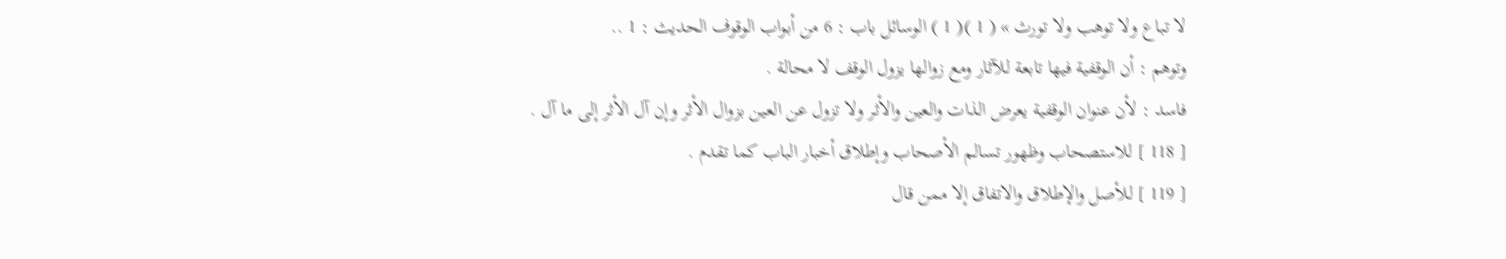لا تباع ولا توهب ولا تورث » ( 1 )( 1 ) الوسائل باب : 6 من أبواب الوقوف الحديث : 1 ..
وتوهم : أن الوقفية فيها تابعة للآثار ومع زوالها يزول الوقف لا محالة .
فاسد : لأن عنوان الوقفية يعرض الذات والعين والأثر ولا تزول عن العين بزوال الأثر وإن آل الأثر إلى ما آل .
[ 118 ] للاستصحاب وظهور تسالم الأصحاب وإطلاق أخبار الباب كما تقدم .
[ 119 ] للأصل والإطلاق والاتفاق إلا ممن قال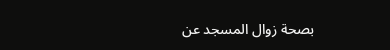بصحة زوال المسجد عن